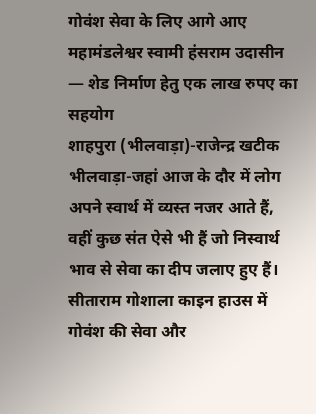गोवंश सेवा के लिए आगे आए महामंडलेश्वर स्वामी हंसराम उदासीन — शेड निर्माण हेतु एक लाख रुपए का सहयोग
शाहपुरा (भीलवाड़ा)-राजेन्द्र खटीक
भीलवाड़ा-जहां आज के दौर में लोग अपने स्वार्थ में व्यस्त नजर आते हैं, वहीं कुछ संत ऐसे भी हैं जो निस्वार्थ भाव से सेवा का दीप जलाए हुए हैं। सीताराम गोशाला काइन हाउस में गोवंश की सेवा और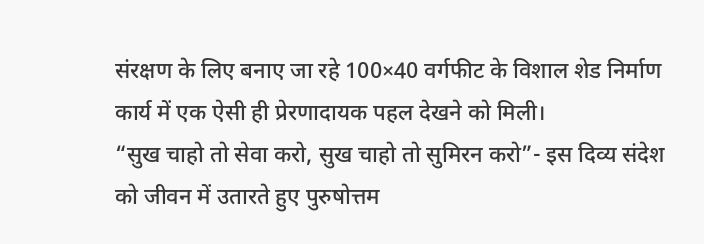संरक्षण के लिए बनाए जा रहे 100×40 वर्गफीट के विशाल शेड निर्माण कार्य में एक ऐसी ही प्रेरणादायक पहल देखने को मिली।
“सुख चाहो तो सेवा करो, सुख चाहो तो सुमिरन करो”- इस दिव्य संदेश को जीवन में उतारते हुए पुरुषोत्तम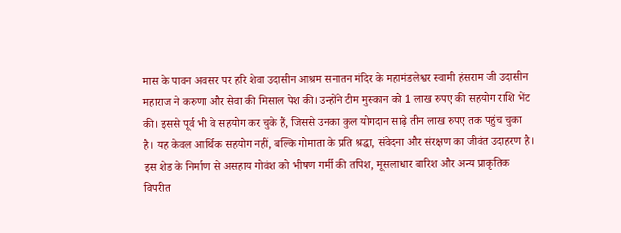मास के पावन अवसर पर हरि शेवा उदासीन आश्रम सनातन मंदिर के महामंडलेश्वर स्वामी हंसराम जी उदासीन महाराज ने करुणा और सेवा की मिसाल पेश की। उन्होंने टीम मुस्कान को 1 लाख रुपए की सहयोग राशि भेंट की। इससे पूर्व भी वे सहयोग कर चुके हैं, जिससे उनका कुल योगदान साढ़े तीन लाख रुपए तक पहुंच चुका है। यह केवल आर्थिक सहयोग नहीं, बल्कि गोमाता के प्रति श्रद्धा, संवेदना और संरक्षण का जीवंत उदाहरण है। इस शेड के निर्माण से असहाय गोवंश को भीषण गर्मी की तपिश, मूसलाधार बारिश और अन्य प्राकृतिक विपरीत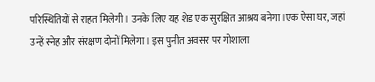परिस्थितियों से राहत मिलेगी। उनके लिए यह शेड एक सुरक्षित आश्रय बनेगा।एक ऐसा घर, जहां उन्हें स्नेह और संरक्षण दोनों मिलेगा। इस पुनीत अवसर पर गोशाला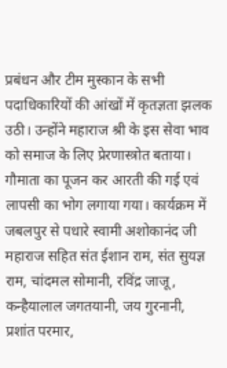प्रबंधन और टीम मुस्कान के सभी पदाधिकारियों की आंखों में कृतज्ञता झलक उठी। उन्होंने महाराज श्री के इस सेवा भाव को समाज के लिए प्रेरणास्त्रोत बताया। गौमाता का पूजन कर आरती की गई एवं लापसी का भोग लगाया गया। कार्यक्रम में जबलपुर से पधारे स्वामी अशोकानंद जी महाराज सहित संत ईशान राम, संत सुयज्ञ राम, चांदमल सोमानी, रविंद्र जाजू, कन्हैयालाल जगतयानी, जय गुरनानी, प्रशांत परमार,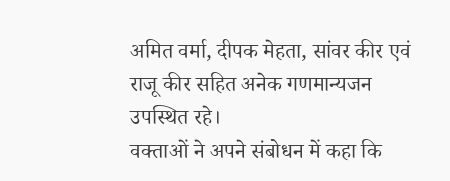अमित वर्मा, दीपक मेहता, सांवर कीर एवं राजू कीर सहित अनेक गणमान्यजन उपस्थित रहे।
वक्ताओं ने अपने संबोधन में कहा कि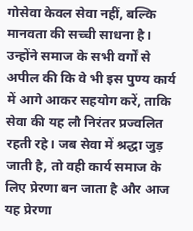गोसेवा केवल सेवा नहीं, बल्कि मानवता की सच्ची साधना है। उन्होंने समाज के सभी वर्गों से अपील की कि वे भी इस पुण्य कार्य में आगे आकर सहयोग करें, ताकि सेवा की यह लौ निरंतर प्रज्वलित रहती रहे। जब सेवा में श्रद्धा जुड़ जाती है, तो वही कार्य समाज के लिए प्रेरणा बन जाता है और आज यह प्रेरणा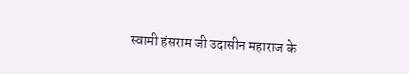स्वामी हंसराम जी उदासीन महाराज के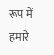रूप में हमारे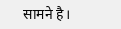सामने है।